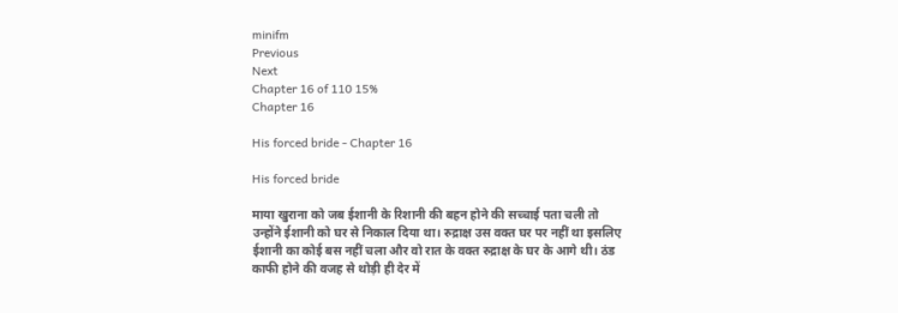minifm
Previous
Next
Chapter 16 of 110 15%
Chapter 16

His forced bride - Chapter 16

His forced bride

माया खुराना को जब ईशानी के रिशानी की बहन होने की सच्चाई पता चली तो उन्होंने ईशानी को घर से निकाल दिया था। रुद्राक्ष उस वक्त घर पर नहीं था इसलिए ईशानी का कोई बस नहीं चला और वो रात के वक्त रुद्राक्ष के घर के आगे थी। ठंड काफी होने की वजह से थोड़ी ही देर में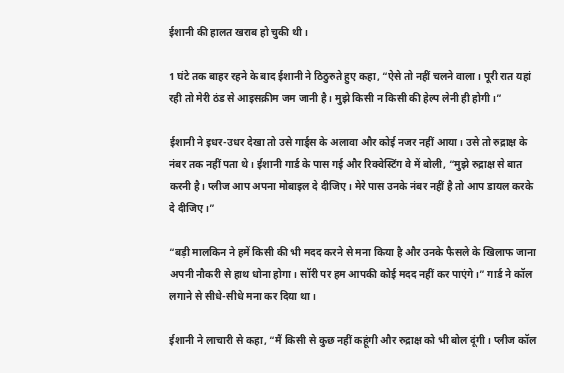ईशानी की हालत खराब हो चुकी थी।

1 घंटे तक बाहर रहने के बाद ईशानी ने ठिठुरुते हुए कहा, “ऐसे तो नहीं चलने वाला। पूरी रात यहां रही तो मेरी ठंड से आइसक्रीम जम जानी है। मुझे किसी न किसी की हेल्प लेनी ही होगी।”

ईशानी ने इधर-उधर देखा तो उसे गार्ड्स के अलावा और कोई नजर नहीं आया। उसे तो रुद्राक्ष के नंबर तक नहीं पता थे। ईशानी गार्ड के पास गई और रिक्वेस्टिंग वे में बोली, “मुझे रुद्राक्ष से बात करनी है। प्लीज आप अपना मोबाइल दे दीजिए। मेरे पास उनके नंबर नहीं है तो आप डायल करके दे दीजिए।”

“बड़ी मालकिन ने हमें किसी की भी मदद करने से मना किया है और उनके फैसले के खिलाफ जाना अपनी नौकरी से हाथ धोना होगा। सॉरी पर हम आपकी कोई मदद नहीं कर पाएंगे।” गार्ड ने कॉल लगाने से सीधे-सीधे मना कर दिया था।

ईशानी ने लाचारी से कहा, “मैं किसी से कुछ नहीं कहूंगी और रुद्राक्ष को भी बोल दूंगी। प्लीज कॉल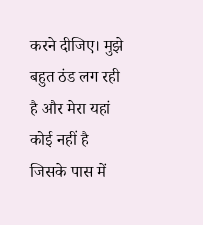करने दीजिए। मुझे बहुत ठंड लग रही है और मेरा यहां कोई नहीं है जिसके पास में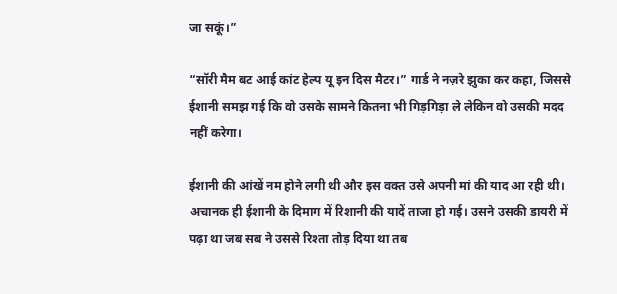जा सकूं।”

“सॉरी मैम बट आई कांट हेल्प यू इन दिस मैटर।” गार्ड ने नज़रे झुका कर कहा, जिससे ईशानी समझ गई कि वो उसके सामने कितना भी गिड़गिड़ा ले लेकिन वो उसकी मदद नहीं करेगा।

ईशानी की आंखें नम होने लगी थी और इस वक्त उसे अपनी मां की याद आ रही थी। अचानक ही ईशानी के दिमाग में रिशानी की यादें ताजा हो गई। उसने उसकी डायरी में पढ़ा था जब सब ने उससे रिश्ता तोड़ दिया था तब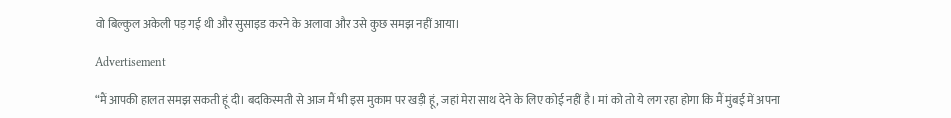वो बिल्कुल अकेली पड़ गई थी और सुसाइड करने के अलावा और उसे कुछ समझ नहीं आया।

Advertisement

“मैं आपकी हालत समझ सकती हूं दी। बदकिस्मती से आज मैं भी इस मुकाम पर खड़ी हूं, जहां मेरा साथ देने के लिए कोई नहीं है। मां को तो ये लग रहा होगा कि मैं मुंबई में अपना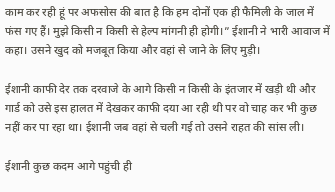काम कर रही हूं पर अफसोस की बात है कि हम दोनों एक ही फैमिली के जाल में फंस गए हैं। मुझे किसी न किसी से हेल्प मांगनी ही होगी।” ईशानी ने भारी आवाज में कहा। उसने खुद को मजबूत किया और वहां से जाने के लिए मुड़ी।

ईशानी काफी देर तक दरवाजे के आगे किसी न किसी के इंतजार में खड़ी थी और गार्ड को उसे इस हालत में देखकर काफी दया आ रही थी पर वो चाह कर भी कुछ नहीं कर पा रहा था। ईशानी जब वहां से चली गई तो उसने राहत की सांस ली।

ईशानी कुछ कदम आगे पहुंची ही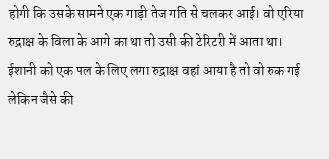होगी कि उसके सामने एक गाड़ी तेज गति से चलकर आई। वो एरिया रुद्राक्ष के विला के आगे का था तो उसी की टेरिटरी में आता था। ईशानी को एक पल के लिए लगा रुद्राक्ष वहां आया है तो वो रुक गई लेकिन जैसे की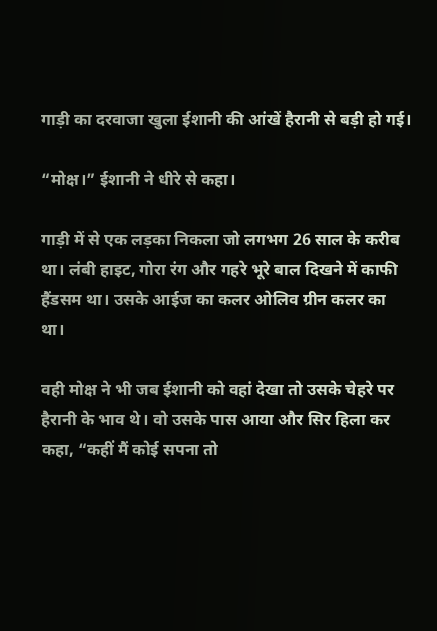गाड़ी का दरवाजा खुला ईशानी की आंखें हैरानी से बड़ी हो गई।

“मोक्ष।” ईशानी ने धीरे से कहा।

गाड़ी में से एक लड़का निकला जो लगभग 26 साल के करीब था। लंबी हाइट, गोरा रंग और गहरे भूरे बाल दिखने में काफी हैंडसम था। उसके आईज का कलर ओलिव ग्रीन कलर का था।

वही मोक्ष ने भी जब ईशानी को वहां देखा तो उसके चेहरे पर हैरानी के भाव थे। वो उसके पास आया और सिर हिला कर कहा, “कहीं मैं कोई सपना तो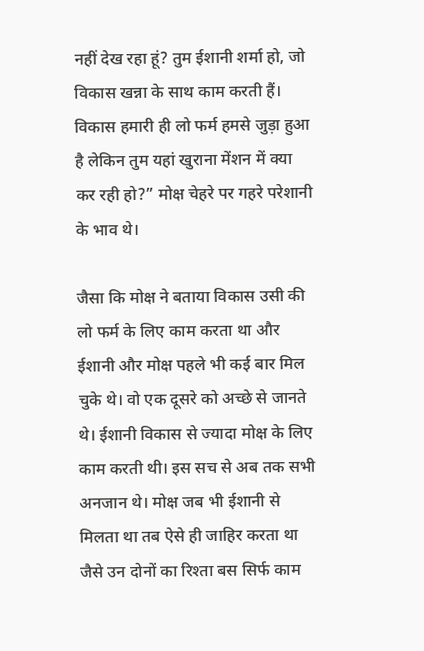नहीं देख रहा हूं? तुम ईशानी शर्मा हो, जो विकास खन्ना के साथ काम करती हैं। विकास हमारी ही लो फर्म हमसे जुड़ा हुआ है लेकिन तुम यहां खुराना मेंशन में क्या कर रही हो?” मोक्ष चेहरे पर गहरे परेशानी के भाव थे।

जैसा कि मोक्ष ने बताया विकास उसी की लो फर्म के लिए काम करता था और ईशानी और मोक्ष पहले भी कई बार मिल चुके थे। वो एक दूसरे को अच्छे से जानते थे। ईशानी विकास से ज्यादा मोक्ष के लिए काम करती थी। इस सच से अब तक सभी अनजान थे। मोक्ष जब भी ईशानी से मिलता था तब ऐसे ही जाहिर करता था जैसे उन दोनों का रिश्ता बस सिर्फ काम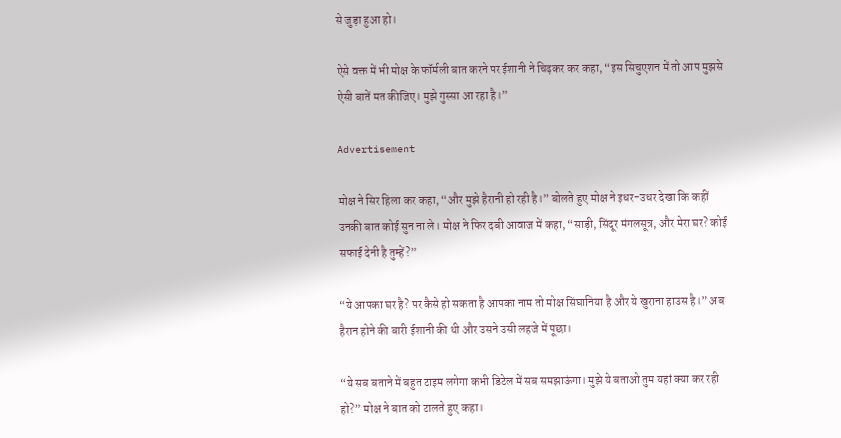से जुड़ा हुआ हो।

ऐसे वक्त में भी मोक्ष के फॉर्मली बात करने पर ईशानी ने चिढ़कर कर कहा, “इस सिचुएशन में तो आप मुझसे ऐसी बातें मत कीजिए। मुझे गुस्सा आ रहा है।”

Advertisement

मोक्ष ने सिर हिला कर कहा, “और मुझे हैरानी हो रही है।” बोलते हुए मोक्ष ने इधर-उधर देखा कि कहीं उनकी बात कोई सुन ना ले। मोक्ष ने फिर दबी आवाज में कहा, “साड़ी, सिंदूर मंगलसूत्र, और मेरा घर? कोई सफाई देनी है तुम्हें?”

“ये आपका घर है? पर कैसे हो सकता है आपका नाम तो मोक्ष सिंघानिया है और ये खुराना हाउस है।” अब हैरान होने की बारी ईशानी की थी और उसने उसी लहजे में पूछा।

“ये सब बताने में बहुत टाइम लगेगा कभी डिटेल में सब समझाऊंगा। मुझे ये बताओ तुम यहां क्या कर रही हो?” मोक्ष ने बात को टालते हुए कहा।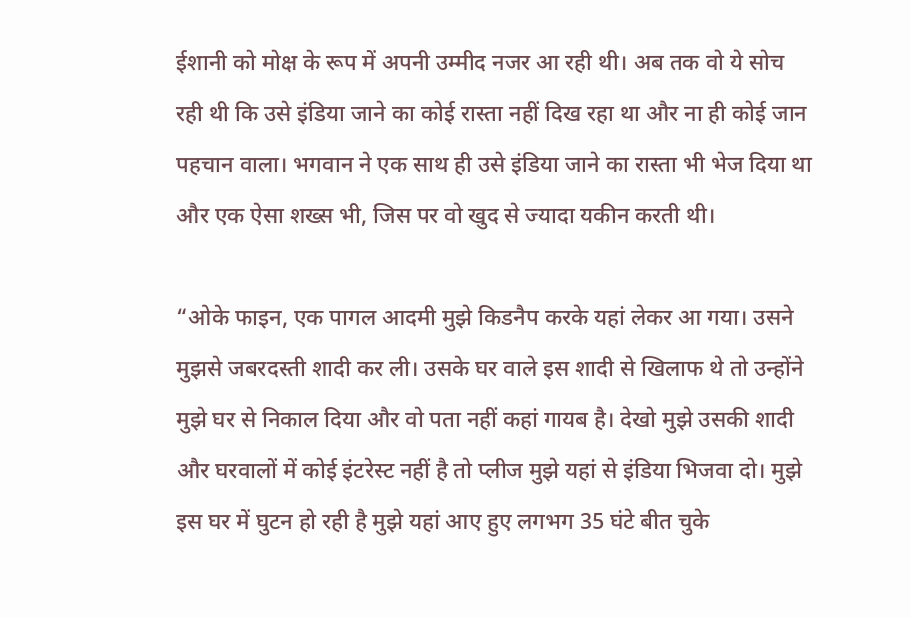ईशानी को मोक्ष के रूप में अपनी उम्मीद नजर आ रही थी। अब तक वो ये सोच रही थी कि उसे इंडिया जाने का कोई रास्ता नहीं दिख रहा था और ना ही कोई जान पहचान वाला। भगवान ने एक साथ ही उसे इंडिया जाने का रास्ता भी भेज दिया था और एक ऐसा शख्स भी, जिस पर वो खुद से ज्यादा यकीन करती थी।

“ओके फाइन, एक पागल आदमी मुझे किडनैप करके यहां लेकर आ गया। उसने मुझसे जबरदस्ती शादी कर ली। उसके घर वाले इस शादी से खिलाफ थे तो उन्होंने मुझे घर से निकाल दिया और वो पता नहीं कहां गायब है। देखो मुझे उसकी शादी और घरवालों में कोई इंटरेस्ट नहीं है तो प्लीज मुझे यहां से इंडिया भिजवा दो। मुझे इस घर में घुटन हो रही है मुझे यहां आए हुए लगभग 35 घंटे बीत चुके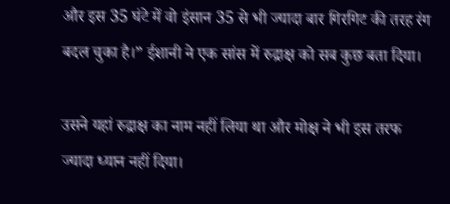और इस 35 घंटे में वो इंसान 35 से भी ज्यादा बार गिरगिट की तरह रंग बदल चुका है।” ईशानी ने एक सांस में रुद्राक्ष को सब कुछ बता दिया।

उसने यहां रुद्राक्ष का नाम नहीं लिया था और मोक्ष ने भी इस तरफ ज्यादा ध्यान नहीं दिया।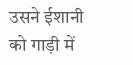उसने ईशानी को गाड़ी में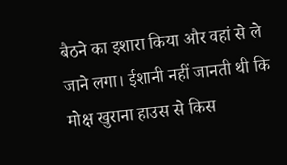बैठने का इशारा किया और वहां से ले जाने लगा। ईशानी नहीं जानती थी कि मोक्ष खुराना हाउस से किस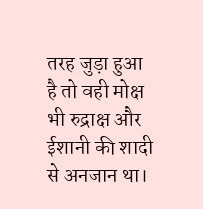तरह जुड़ा हुआ है तो वही मोक्ष भी रुद्राक्ष और ईशानी की शादी से अनजान था।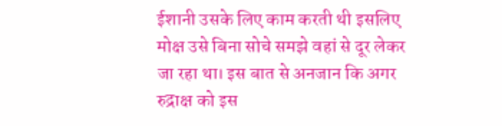ईशानी उसके लिए काम करती थी इसलिए मोक्ष उसे बिना सोचे समझे वहां से दूर लेकर जा रहा था। इस बात से अनजान कि अगर रुद्राक्ष को इस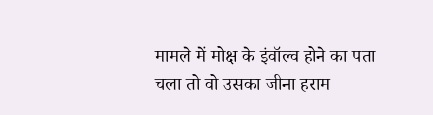मामले में मोक्ष के इंवॉल्व होने का पता चला तो वो उसका जीना हराम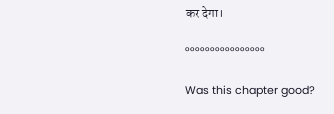कर देगा।

°°°°°°°°°°°°°°°°

Was this chapter good?